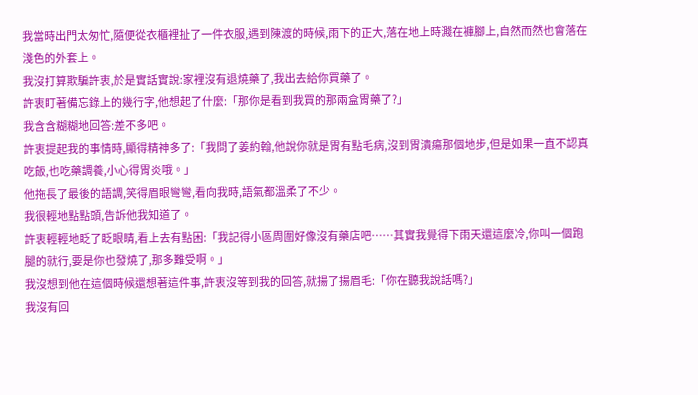我當時出門太匆忙,隨便從衣櫃裡扯了一件衣服,遇到陳渡的時候,雨下的正大,落在地上時濺在褲腳上,自然而然也會落在淺色的外套上。
我沒打算欺騙許衷,於是實話實說:家裡沒有退燒藥了,我出去給你買藥了。
許衷盯著備忘錄上的幾行字,他想起了什麼:「那你是看到我買的那兩盒胃藥了?」
我含含糊糊地回答:差不多吧。
許衷提起我的事情時,顯得精神多了:「我問了姜約翰,他說你就是胃有點毛病,沒到胃潰瘍那個地步,但是如果一直不認真吃飯,也吃藥調養,小心得胃炎哦。」
他拖長了最後的語調,笑得眉眼彎彎,看向我時,語氣都溫柔了不少。
我很輕地點點頭,告訴他我知道了。
許衷輕輕地眨了眨眼睛,看上去有點困:「我記得小區周圍好像沒有藥店吧……其實我覺得下雨天還這麼冷,你叫一個跑腿的就行,要是你也發燒了,那多難受啊。」
我沒想到他在這個時候還想著這件事,許衷沒等到我的回答,就揚了揚眉毛:「你在聽我說話嗎?」
我沒有回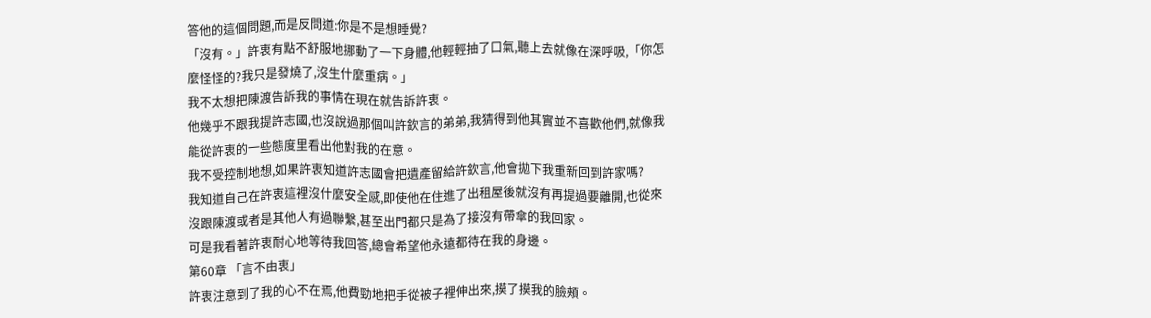答他的這個問題,而是反問道:你是不是想睡覺?
「沒有。」許衷有點不舒服地挪動了一下身體,他輕輕抽了口氣,聽上去就像在深呼吸,「你怎麼怪怪的?我只是發燒了,沒生什麼重病。」
我不太想把陳渡告訴我的事情在現在就告訴許衷。
他幾乎不跟我提許志國,也沒說過那個叫許欽言的弟弟,我猜得到他其實並不喜歡他們,就像我能從許衷的一些態度里看出他對我的在意。
我不受控制地想,如果許衷知道許志國會把遺產留給許欽言,他會拋下我重新回到許家嗎?
我知道自己在許衷這裡沒什麼安全感,即使他在住進了出租屋後就沒有再提過要離開,也從來沒跟陳渡或者是其他人有過聯繫,甚至出門都只是為了接沒有帶傘的我回家。
可是我看著許衷耐心地等待我回答,總會希望他永遠都待在我的身邊。
第60章 「言不由衷」
許衷注意到了我的心不在焉,他費勁地把手從被子裡伸出來,摸了摸我的臉頰。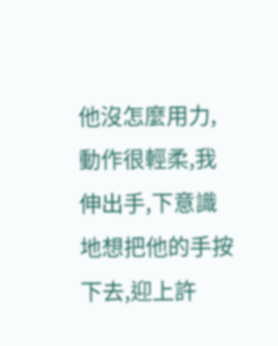他沒怎麼用力,動作很輕柔,我伸出手,下意識地想把他的手按下去,迎上許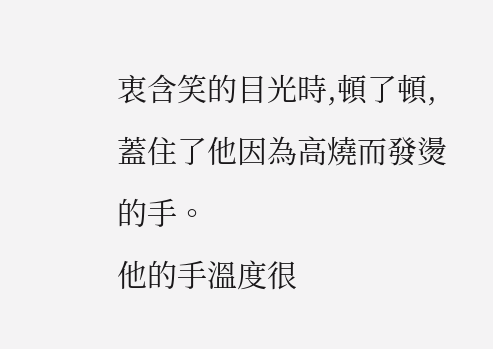衷含笑的目光時,頓了頓,蓋住了他因為高燒而發燙的手。
他的手溫度很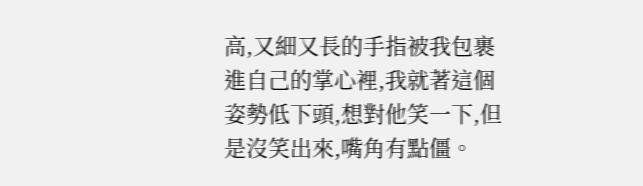高,又細又長的手指被我包裹進自己的掌心裡,我就著這個姿勢低下頭,想對他笑一下,但是沒笑出來,嘴角有點僵。